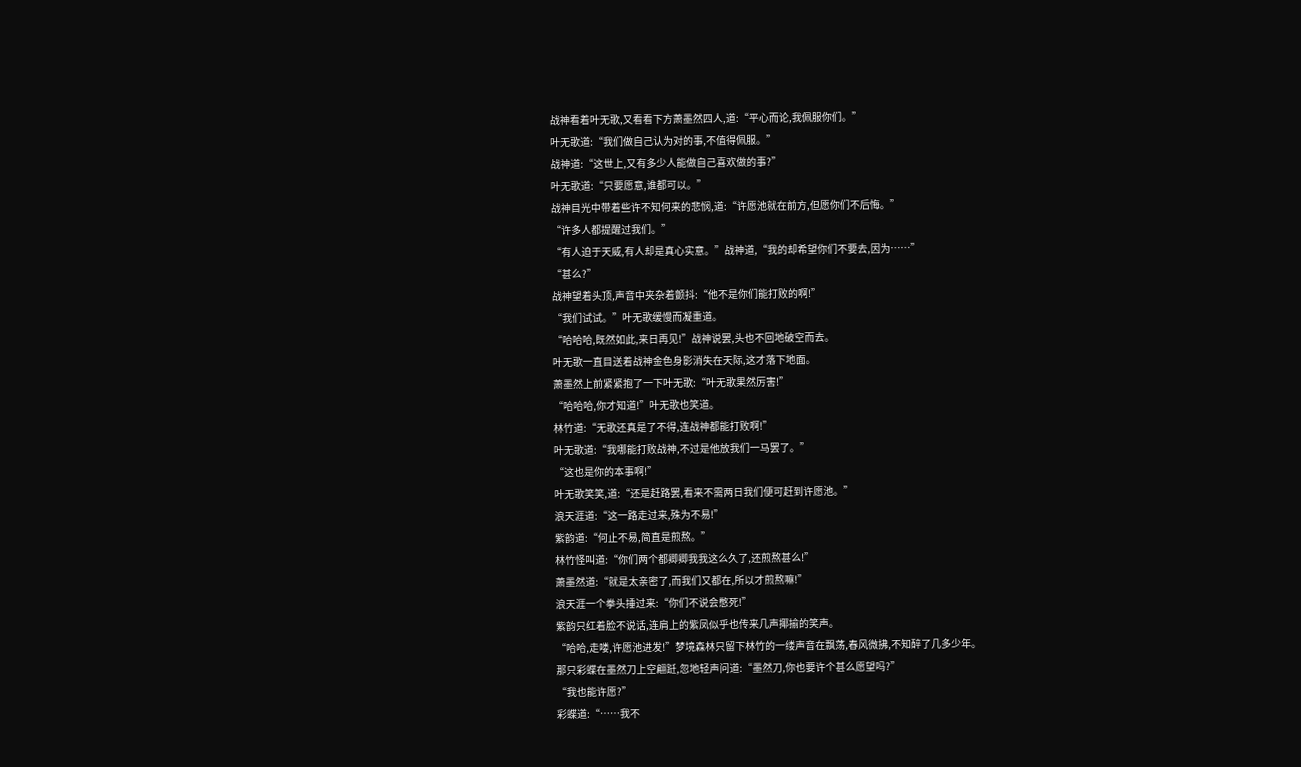战神看着叶无歌,又看看下方萧墨然四人,道:“平心而论,我佩服你们。”
叶无歌道:“我们做自己认为对的事,不值得佩服。”
战神道:“这世上,又有多少人能做自己喜欢做的事?”
叶无歌道:“只要愿意,谁都可以。”
战神目光中带着些许不知何来的悲悯,道:“许愿池就在前方,但愿你们不后悔。”
“许多人都提醒过我们。”
“有人迫于天威,有人却是真心实意。”战神道,“我的却希望你们不要去,因为……”
“甚么?”
战神望着头顶,声音中夹杂着颤抖:“他不是你们能打败的啊!”
“我们试试。”叶无歌缓慢而凝重道。
“哈哈哈,既然如此,来日再见!”战神说罢,头也不回地破空而去。
叶无歌一直目送着战神金色身影消失在天际,这才落下地面。
萧墨然上前紧紧抱了一下叶无歌:“叶无歌果然厉害!”
“哈哈哈,你才知道!”叶无歌也笑道。
林竹道:“无歌还真是了不得,连战神都能打败啊!”
叶无歌道:“我哪能打败战神,不过是他放我们一马罢了。”
“这也是你的本事啊!”
叶无歌笑笑,道:“还是赶路罢,看来不需两日我们便可赶到许愿池。”
浪天涯道:“这一路走过来,殊为不易!”
紫韵道:“何止不易,简直是煎熬。”
林竹怪叫道:“你们两个都卿卿我我这么久了,还煎熬甚么!”
萧墨然道:“就是太亲密了,而我们又都在,所以才煎熬嘛!”
浪天涯一个拳头捶过来:“你们不说会憋死!”
紫韵只红着脸不说话,连肩上的紫凤似乎也传来几声揶揄的笑声。
“哈哈,走喽,许愿池进发!”梦境森林只留下林竹的一缕声音在飘荡,春风微拂,不知醉了几多少年。
那只彩蝶在墨然刀上空翩跹,忽地轻声问道:“墨然刀,你也要许个甚么愿望吗?”
“我也能许愿?”
彩蝶道:“……我不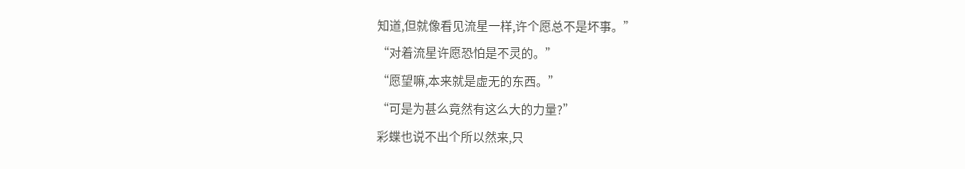知道,但就像看见流星一样,许个愿总不是坏事。”
“对着流星许愿恐怕是不灵的。”
“愿望嘛,本来就是虚无的东西。”
“可是为甚么竟然有这么大的力量?”
彩蝶也说不出个所以然来,只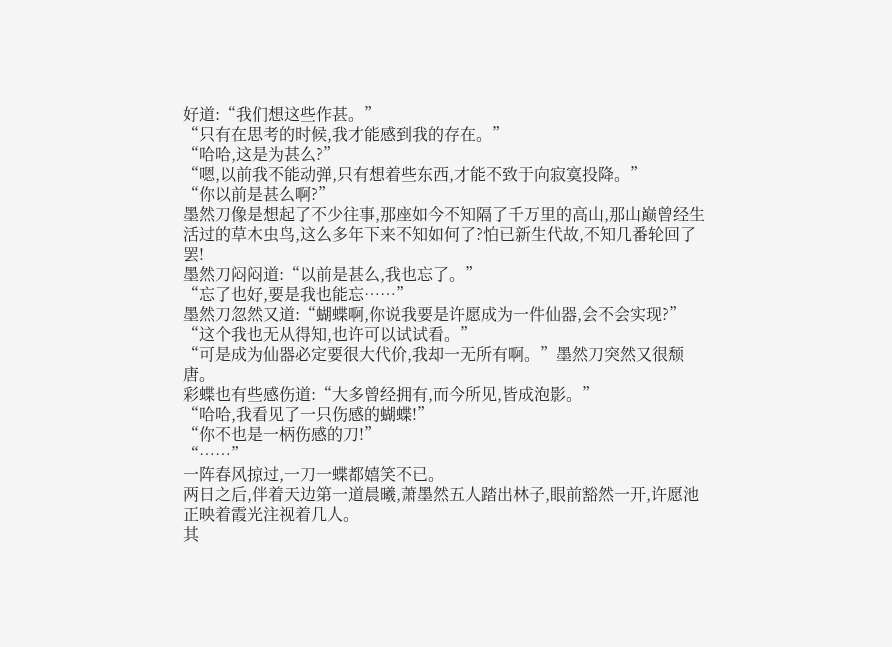好道:“我们想这些作甚。”
“只有在思考的时候,我才能感到我的存在。”
“哈哈,这是为甚么?”
“嗯,以前我不能动弹,只有想着些东西,才能不致于向寂寞投降。”
“你以前是甚么啊?”
墨然刀像是想起了不少往事,那座如今不知隔了千万里的高山,那山巅曾经生活过的草木虫鸟,这么多年下来不知如何了?怕已新生代故,不知几番轮回了罢!
墨然刀闷闷道:“以前是甚么,我也忘了。”
“忘了也好,要是我也能忘……”
墨然刀忽然又道:“蝴蝶啊,你说我要是许愿成为一件仙器,会不会实现?”
“这个我也无从得知,也许可以试试看。”
“可是成为仙器必定要很大代价,我却一无所有啊。”墨然刀突然又很颓唐。
彩蝶也有些感伤道:“大多曾经拥有,而今所见,皆成泡影。”
“哈哈,我看见了一只伤感的蝴蝶!”
“你不也是一柄伤感的刀!”
“……”
一阵春风掠过,一刀一蝶都嬉笑不已。
两日之后,伴着天边第一道晨曦,萧墨然五人踏出林子,眼前豁然一开,许愿池正映着霞光注视着几人。
其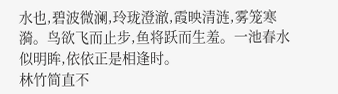水也,碧波微澜,玲珑澄澈,霞映清涟,雾笼寒漪。鸟欲飞而止步,鱼将跃而生羞。一池春水似明眸,依依正是相逢时。
林竹简直不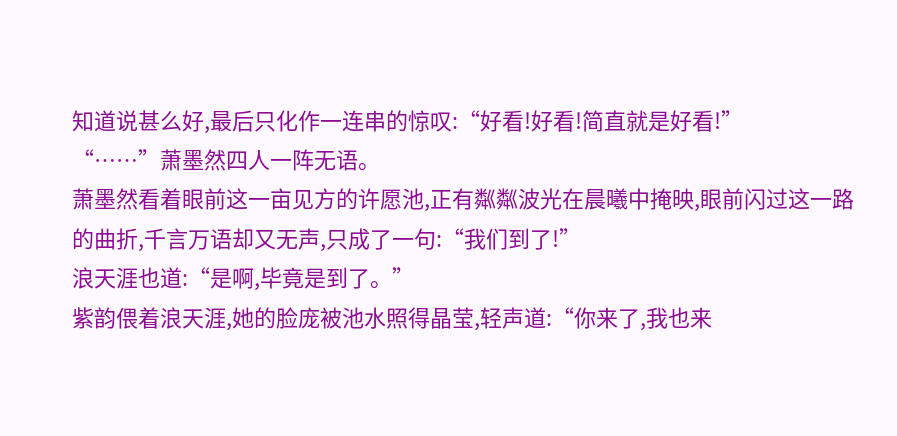知道说甚么好,最后只化作一连串的惊叹:“好看!好看!简直就是好看!”
“……”萧墨然四人一阵无语。
萧墨然看着眼前这一亩见方的许愿池,正有粼粼波光在晨曦中掩映,眼前闪过这一路的曲折,千言万语却又无声,只成了一句:“我们到了!”
浪天涯也道:“是啊,毕竟是到了。”
紫韵偎着浪天涯,她的脸庞被池水照得晶莹,轻声道:“你来了,我也来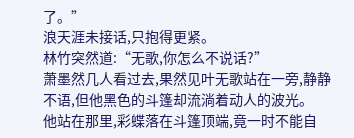了。”
浪天涯未接话,只抱得更紧。
林竹突然道:“无歌,你怎么不说话?”
萧墨然几人看过去,果然见叶无歌站在一旁,静静不语,但他黑色的斗篷却流淌着动人的波光。
他站在那里,彩蝶落在斗篷顶端,竟一时不能自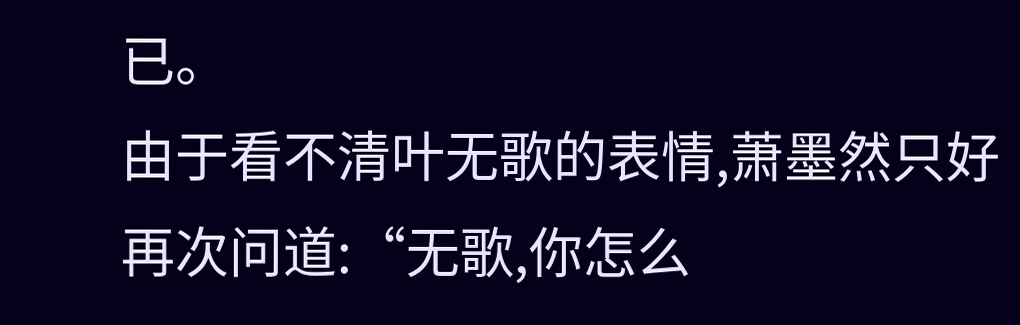已。
由于看不清叶无歌的表情,萧墨然只好再次问道:“无歌,你怎么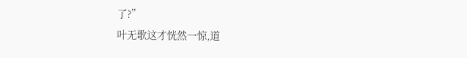了?”
叶无歌这才恍然一惊,道